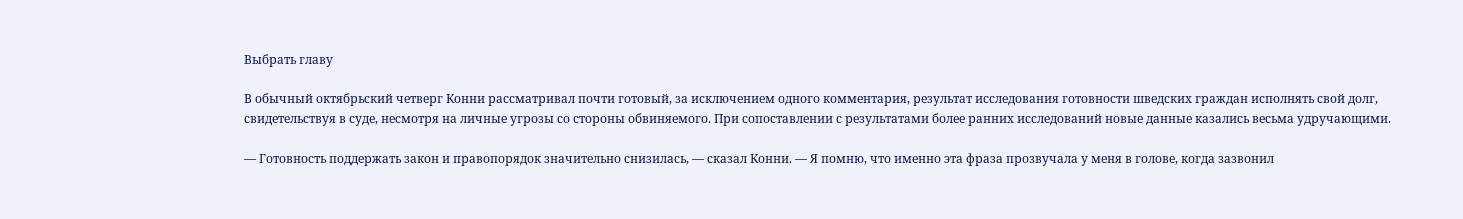Выбрать главу

В обычный октябрьский четверг Конни рассматривал почти готовый, за исключением одного комментария, результат исследования готовности шведских граждан исполнять свой долг, свидетельствуя в суде, несмотря на личные угрозы со стороны обвиняемого. При сопоставлении с результатами более ранних исследований новые данные казались весьма удручающими.

— Готовность поддержать закон и правопорядок значительно снизилась, — сказал Конни. — Я помню, что именно эта фраза прозвучала у меня в голове, когда зазвонил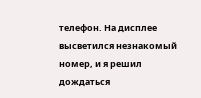телефон. На дисплее высветился незнакомый номер, и я решил дождаться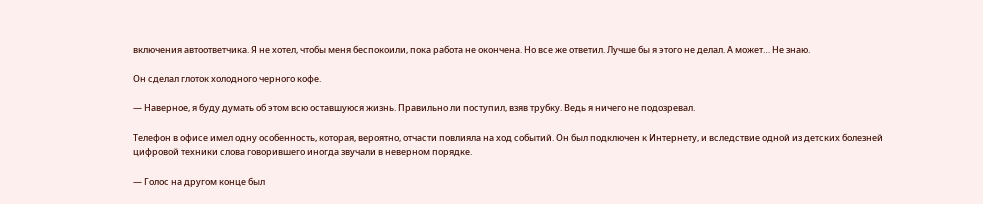включения автоответчика. Я не хотел, чтобы меня беспокоили, пока работа не окончена. Но все же ответил. Лучше бы я этого не делал. А может… Не знаю.

Он сделал глоток холодного черного кофе.

— Наверное, я буду думать об этом всю оставшуюся жизнь. Правильно ли поступил, взяв трубку. Ведь я ничего не подозревал.

Телефон в офисе имел одну особенность, которая, вероятно, отчасти повлияла на ход событий. Он был подключен к Интернету, и вследствие одной из детских болезней цифровой техники слова говорившего иногда звучали в неверном порядке.

— Голос на другом конце был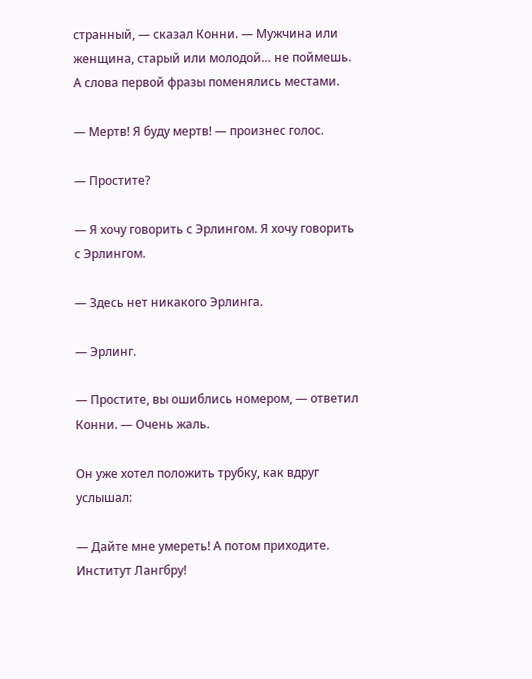странный, — сказал Конни. — Мужчина или женщина, старый или молодой… не поймешь. А слова первой фразы поменялись местами.

— Мертв! Я буду мертв! — произнес голос.

— Простите?

— Я хочу говорить с Эрлингом. Я хочу говорить с Эрлингом.

— Здесь нет никакого Эрлинга.

— Эрлинг.

— Простите, вы ошиблись номером, — ответил Конни. — Очень жаль.

Он уже хотел положить трубку, как вдруг услышал:

— Дайте мне умереть! А потом приходите. Институт Лангбру!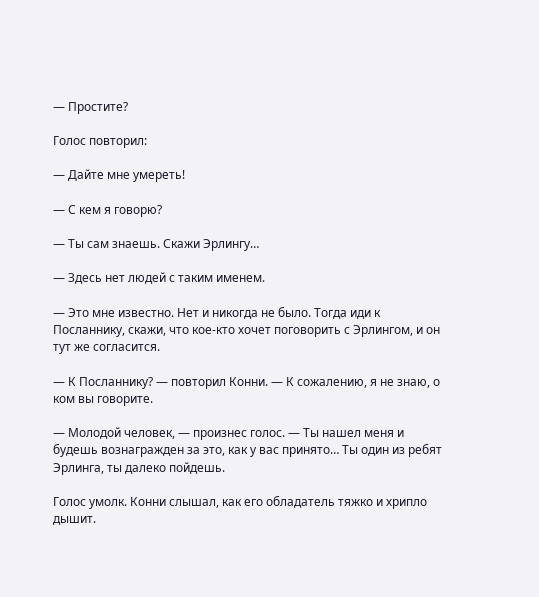— Простите?

Голос повторил:

— Дайте мне умереть!

— С кем я говорю?

— Ты сам знаешь. Скажи Эрлингу…

— Здесь нет людей с таким именем.

— Это мне известно. Нет и никогда не было. Тогда иди к Посланнику, скажи, что кое-кто хочет поговорить с Эрлингом, и он тут же согласится.

— К Посланнику? — повторил Конни. — К сожалению, я не знаю, о ком вы говорите.

— Молодой человек, — произнес голос. — Ты нашел меня и будешь вознагражден за это, как у вас принято… Ты один из ребят Эрлинга, ты далеко пойдешь.

Голос умолк. Конни слышал, как его обладатель тяжко и хрипло дышит.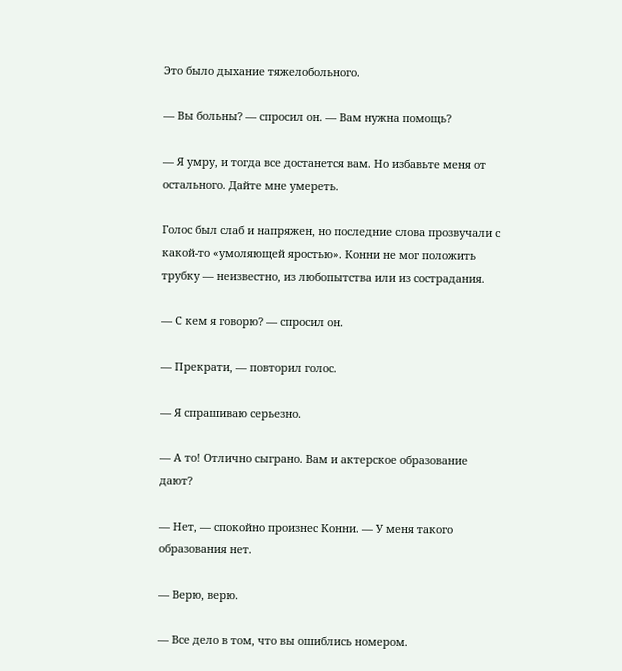Это было дыхание тяжелобольного.

— Вы больны? — спросил он. — Вам нужна помощь?

— Я умру, и тогда все достанется вам. Но избавьте меня от остального. Дайте мне умереть.

Голос был слаб и напряжен, но последние слова прозвучали с какой-то «умоляющей яростью». Конни не мог положить трубку — неизвестно, из любопытства или из сострадания.

— С кем я говорю? — спросил он.

— Прекрати, — повторил голос.

— Я спрашиваю серьезно.

— А то! Отлично сыграно. Вам и актерское образование дают?

— Нет, — спокойно произнес Конни. — У меня такого образования нет.

— Верю, верю.

— Все дело в том, что вы ошиблись номером.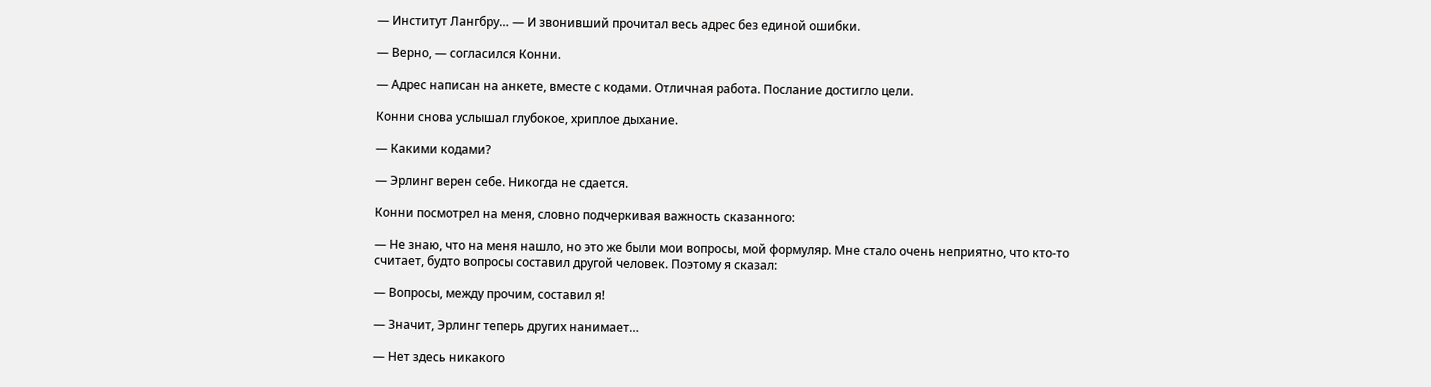— Институт Лангбру… — И звонивший прочитал весь адрес без единой ошибки.

— Верно, — согласился Конни.

— Адрес написан на анкете, вместе с кодами. Отличная работа. Послание достигло цели.

Конни снова услышал глубокое, хриплое дыхание.

— Какими кодами?

— Эрлинг верен себе. Никогда не сдается.

Конни посмотрел на меня, словно подчеркивая важность сказанного:

— Не знаю, что на меня нашло, но это же были мои вопросы, мой формуляр. Мне стало очень неприятно, что кто-то считает, будто вопросы составил другой человек. Поэтому я сказал:

— Вопросы, между прочим, составил я!

— Значит, Эрлинг теперь других нанимает…

— Нет здесь никакого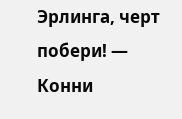Эрлинга, черт побери! — Конни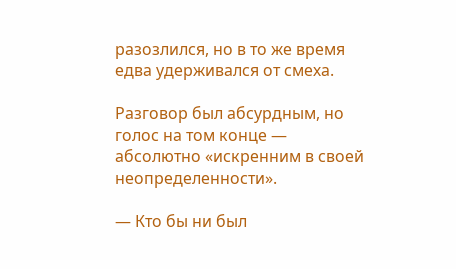разозлился, но в то же время едва удерживался от смеха.

Разговор был абсурдным, но голос на том конце — абсолютно «искренним в своей неопределенности».

— Кто бы ни был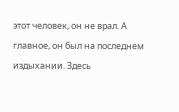этот человек, он не врал. А главное, он был на последнем издыхании. Здесь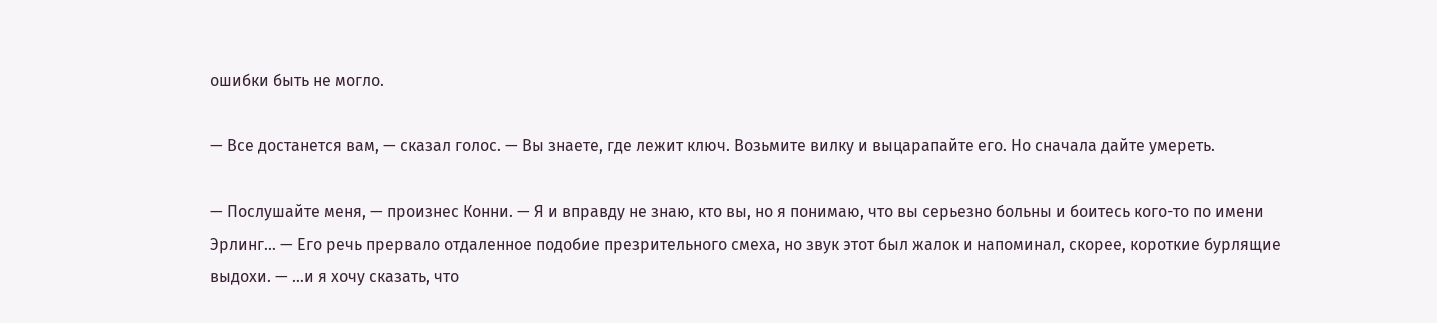ошибки быть не могло.

— Все достанется вам, — сказал голос. — Вы знаете, где лежит ключ. Возьмите вилку и выцарапайте его. Но сначала дайте умереть.

— Послушайте меня, — произнес Конни. — Я и вправду не знаю, кто вы, но я понимаю, что вы серьезно больны и боитесь кого-то по имени Эрлинг… — Его речь прервало отдаленное подобие презрительного смеха, но звук этот был жалок и напоминал, скорее, короткие бурлящие выдохи. — …и я хочу сказать, что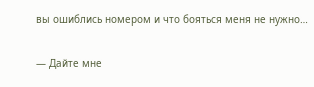вы ошиблись номером и что бояться меня не нужно…

— Дайте мне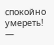спокойно умереть! —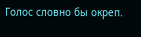Голос словно бы окреп.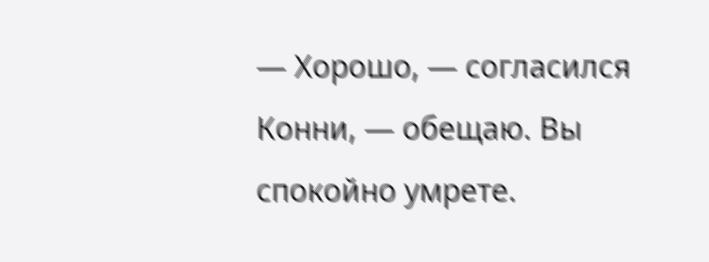— Хорошо, — согласился Конни, — обещаю. Вы спокойно умрете.